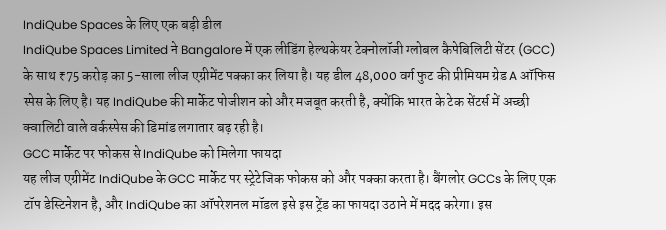IndiQube Spaces के लिए एक बड़ी डील
IndiQube Spaces Limited ने Bangalore में एक लीडिंग हेल्थकेयर टेक्नोलॉजी ग्लोबल कैपेबिलिटी सेंटर (GCC) के साथ ₹75 करोड़ का 5-साला लीज एग्रीमेंट पक्का कर लिया है। यह डील 48,000 वर्ग फुट की प्रीमियम ग्रेड A ऑफिस स्पेस के लिए है। यह IndiQube की मार्केट पोजीशन को और मजबूत करती है, क्योंकि भारत के टेक सेंटर्स में अच्छी क्वालिटी वाले वर्कस्पेस की डिमांड लगातार बढ़ रही है।
GCC मार्केट पर फोकस से IndiQube को मिलेगा फायदा
यह लीज एग्रीमेंट IndiQube के GCC मार्केट पर स्ट्रेटेजिक फोकस को और पक्का करता है। बैंगलोर GCCs के लिए एक टॉप डेस्टिनेशन है, और IndiQube का ऑपरेशनल मॉडल इसे इस ट्रेंड का फायदा उठाने में मदद करेगा। इस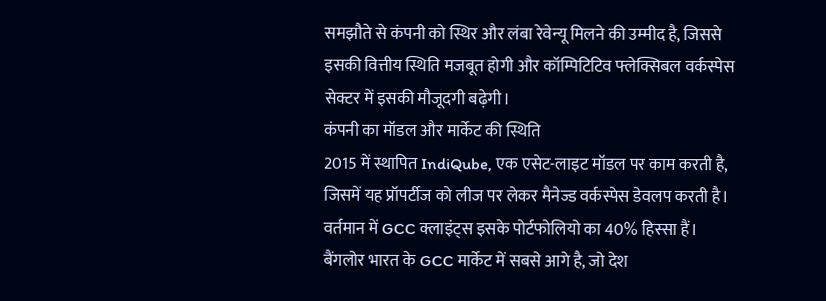समझौते से कंपनी को स्थिर और लंबा रेवेन्यू मिलने की उम्मीद है, जिससे इसकी वित्तीय स्थिति मजबूत होगी और कॉम्पिटिटिव फ्लेक्सिबल वर्कस्पेस सेक्टर में इसकी मौजूदगी बढ़ेगी।
कंपनी का मॉडल और मार्केट की स्थिति
2015 में स्थापित IndiQube, एक एसेट-लाइट मॉडल पर काम करती है, जिसमें यह प्रॉपर्टीज को लीज पर लेकर मैनेज्ड वर्कस्पेस डेवलप करती है। वर्तमान में GCC क्लाइंट्स इसके पोर्टफोलियो का 40% हिस्सा हैं। बैंगलोर भारत के GCC मार्केट में सबसे आगे है, जो देश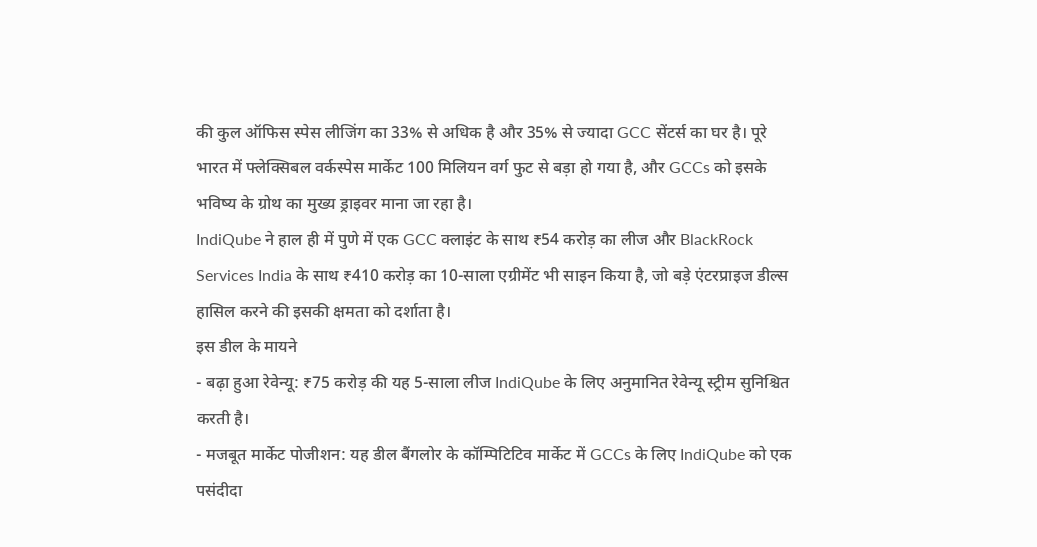की कुल ऑफिस स्पेस लीजिंग का 33% से अधिक है और 35% से ज्यादा GCC सेंटर्स का घर है। पूरे भारत में फ्लेक्सिबल वर्कस्पेस मार्केट 100 मिलियन वर्ग फुट से बड़ा हो गया है, और GCCs को इसके भविष्य के ग्रोथ का मुख्य ड्राइवर माना जा रहा है।
IndiQube ने हाल ही में पुणे में एक GCC क्लाइंट के साथ ₹54 करोड़ का लीज और BlackRock Services India के साथ ₹410 करोड़ का 10-साला एग्रीमेंट भी साइन किया है, जो बड़े एंटरप्राइज डील्स हासिल करने की इसकी क्षमता को दर्शाता है।
इस डील के मायने
- बढ़ा हुआ रेवेन्यू: ₹75 करोड़ की यह 5-साला लीज IndiQube के लिए अनुमानित रेवेन्यू स्ट्रीम सुनिश्चित करती है।
- मजबूत मार्केट पोजीशन: यह डील बैंगलोर के कॉम्पिटिटिव मार्केट में GCCs के लिए IndiQube को एक पसंदीदा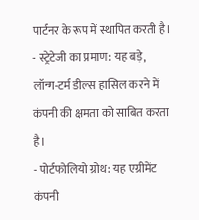पार्टनर के रूप में स्थापित करती है।
- स्ट्रेटेजी का प्रमाण: यह बड़े, लॉन्ग-टर्म डील्स हासिल करने में कंपनी की क्षमता को साबित करता है।
- पोर्टफोलियो ग्रोथ: यह एग्रीमेंट कंपनी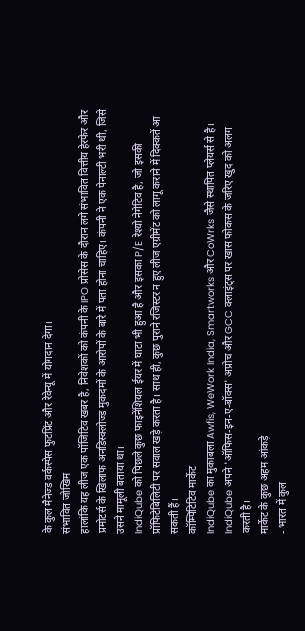के कुल मैनेज्ड वर्कस्पेस फुटप्रिंट और रेवेन्यू में योगदान देगा।
संभावित जोखिम
हालांकि यह लीज एक पॉजिटिव खबर है, निवेशकों को कंपनी के IPO प्रोसेस के दौरान लगे संभावित वित्तीय हेरफेर और प्रमोटर्स के खिलाफ अनडिस्क्लोज्ड मुकदमों के आरोपों के बारे में पता होना चाहिए। कंपनी ने एक पेनाल्टी भरी थी, जिसे उसने मामूली बताया था।
IndiQube को पिछले कुछ फाइनेंशियल ईयर में घाटा भी हुआ है और इसका P/E रेश्यो नेगेटिव है, जो इसकी प्रॉफिटेबिलिटी पर सवाल खड़े करता है। साथ ही, कुछ पुराने रजिस्टर न हुए लीज एग्रीमेंट को लागू कराने में दिक्कतें आ सकती हैं।
कॉम्पिटिटिव मार्केट
IndiQube का मुकाबला Awfis, WeWork India, Smartworks और CoWrks जैसे स्थापित प्लेयर्स से है। IndiQube अपने 'ऑफिस-इन-ए-बॉक्स' अप्रोच और GCC क्लाइंट्स पर खास फोकस के जरिए खुद को अलग करती है।
मार्केट के कुछ अहम आंकड़े
- भारत में कुल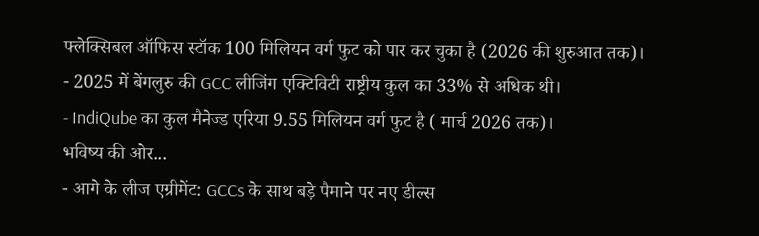फ्लेक्सिबल ऑफिस स्टॉक 100 मिलियन वर्ग फुट को पार कर चुका है (2026 की शुरुआत तक)।
- 2025 में बेंगलुरु की GCC लीजिंग एक्टिविटी राष्ट्रीय कुल का 33% से अधिक थी।
- IndiQube का कुल मैनेज्ड एरिया 9.55 मिलियन वर्ग फुट है ( मार्च 2026 तक)।
भविष्य की ओर...
- आगे के लीज एग्रीमेंट: GCCs के साथ बड़े पैमाने पर नए डील्स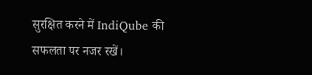सुरक्षित करने में IndiQube की सफलता पर नजर रखें।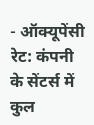- ऑक्यूपेंसी रेट: कंपनी के सेंटर्स में कुल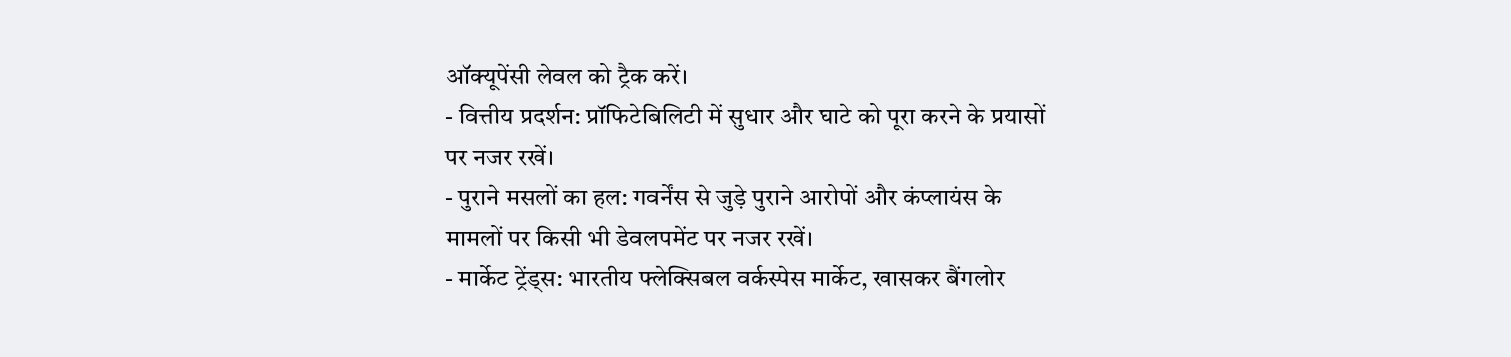ऑक्यूपेंसी लेवल को ट्रैक करें।
- वित्तीय प्रदर्शन: प्रॉफिटेबिलिटी में सुधार और घाटे को पूरा करने के प्रयासों पर नजर रखें।
- पुराने मसलों का हल: गवर्नेंस से जुड़े पुराने आरोपों और कंप्लायंस के मामलों पर किसी भी डेवलपमेंट पर नजर रखें।
- मार्केट ट्रेंड्स: भारतीय फ्लेक्सिबल वर्कस्पेस मार्केट, खासकर बैंगलोर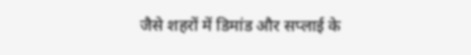जैसे शहरों में डिमांड और सप्लाई के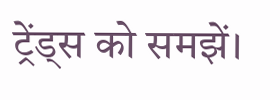ट्रेंड्स को समझें।